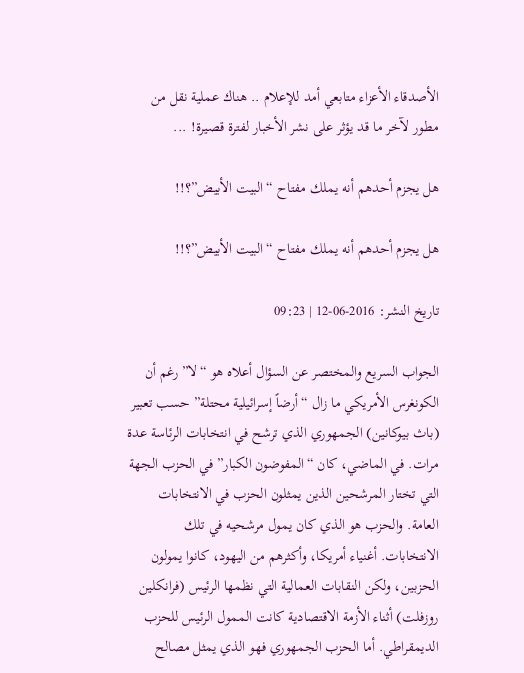الأصدقاء الأعزاء متابعي أمد للإعلام .. هناك عملية نقل من مطور لآخر ما قد يؤثر على نشر الأخبار لفترة قصيرة! ...

هل يجزم أحدهم أنه يملك مفتاح “البيت الأبيض”؟!!

هل يجزم أحدهم أنه يملك مفتاح “البيت الأبيض”؟!!

تاريخ النشر: 2016-06-12 | 09:23

الجواب السريع والمختصر عن السؤال أعلاه هو “لا” رغم أن الكونغرس الأمريكي ما زال “أرضاً إسرائيلية محتلة” حسب تعبير (باث بيوكانين) الجمهوري الذي ترشح في انتخابات الرئاسة عدة مرات. في الماضي، كان “المفوضون الكبار” في الحزب الجهة التي تختار المرشحين الذين يمثلون الحزب في الانتخابات العامة. والحزب هو الذي كان يمول مرشحيه في تلك الانتخابات. أغنياء أمريكا، وأكثرهم من اليهود، كانوا يمولون الحزبين، ولكن النقابات العمالية التي نظمها الرئيس (فرانكلين روزفلت) أثناء الأزمة الاقتصادية كانت الممول الرئيس للحزب الديمقراطي. أما الحزب الجمهوري فهو الذي يمثل مصالح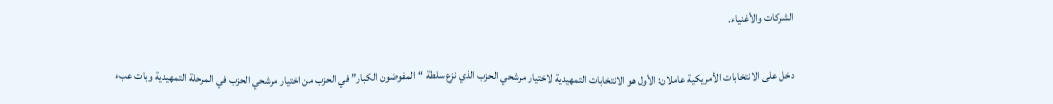الشركات والأغنياء.

دخل على الانتخابات الأمريكية عاملان: الأول هو الانتخابات التمهيدية لاختيار مرشحي الحزب الذي نزع سلطة “المفوضون الكبار” في الحزب من اختيار مرشحي الحزب في المرحلة التمهيدية وبات عبء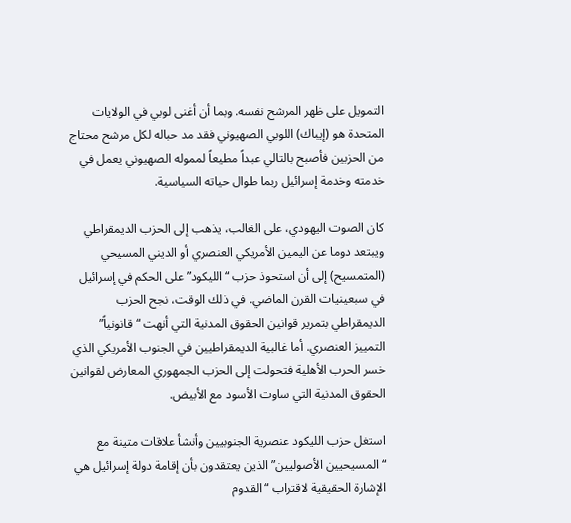التمويل على ظهر المرشح نفسه. وبما أن أغنى لوبي في الولايات المتحدة هو (إيباك) اللوبي الصهيوني فقد مد حباله لكل مرشح محتاج من الحزبين فأصبح بالتالي عبداً مطيعاً لمموله الصهيوني يعمل في خدمته وخدمة إسرائيل ربما طوال حياته السياسية.

كان الصوت اليهودي، على الغالب، يذهب إلى الحزب الديمقراطي ويبتعد دوما عن اليمين الأمريكي العنصري أو الديني المسيحي (المتمسيح) إلى أن استحوذ حزب “الليكود” على الحكم في إسرائيل في سبعينيات القرن الماضي. في ذلك الوقت، نجح الحزب الديمقراطي بتمرير قوانين الحقوق المدنية التي أنهت “قانونياً” التمييز العنصري. أما غالبية الديمقراطيين في الجنوب الأمريكي الذي خسر الحرب الأهلية فتحولت إلى الحزب الجمهوري المعارض لقوانين الحقوق المدنية التي ساوت الأسود مع الأبيض.

استغل حزب الليكود عنصرية الجنوبيين وأنشأ علاقات متينة مع “المسيحيين الأصوليين” الذين يعتقدون بأن إقامة دولة إسرائيل هي الإشارة الحقيقية لاقتراب “القدوم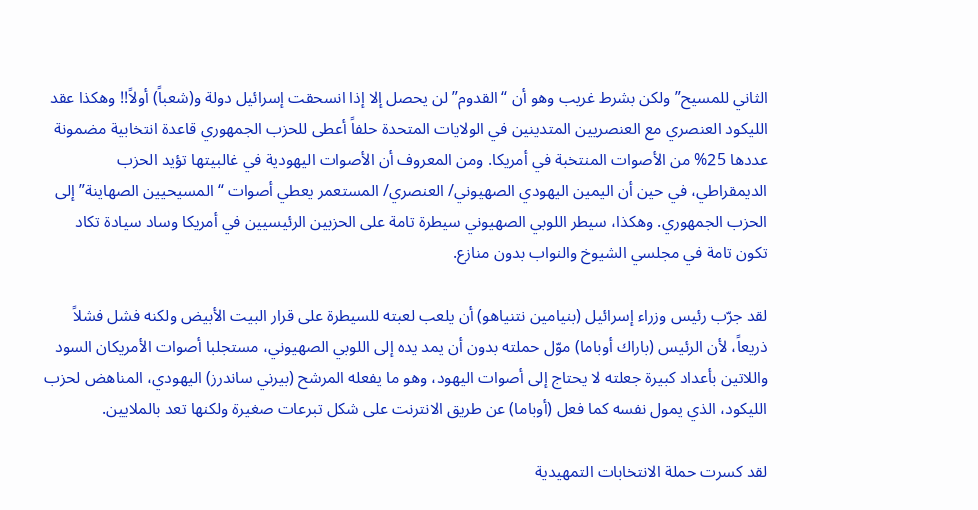الثاني للمسيح” ولكن بشرط غريب وهو أن “القدوم” لن يحصل إلا إذا انسحقت إسرائيل دولة و(شعباً) أولاً!! وهكذا عقد الليكود العنصري مع العنصريين المتدينين في الولايات المتحدة حلفاً أعطى للحزب الجمهوري قاعدة انتخابية مضمونة عددها 25% من الأصوات المنتخبة في أمريكا. ومن المعروف أن الأصوات اليهودية في غالبيتها تؤيد الحزب الديمقراطي، في حين أن اليمين اليهودي الصهيوني/ العنصري/ المستعمر يعطي أصوات “المسيحيين الصهاينة” إلى الحزب الجمهوري. وهكذا، سيطر اللوبي الصهيوني سيطرة تامة على الحزبين الرئيسيين في أمريكا وساد سيادة تكاد تكون تامة في مجلسي الشيوخ والنواب بدون منازع.

لقد جرّب رئيس وزراء إسرائيل (بنيامين نتنياهو) أن يلعب لعبته للسيطرة على قرار البيت الأبيض ولكنه فشل فشلاً ذريعاً، لأن الرئيس (باراك أوباما) موّل حملته بدون أن يمد يده إلى اللوبي الصهيوني، مستجلبا أصوات الأمريكان السود واللاتين بأعداد كبيرة جعلته لا يحتاج إلى أصوات اليهود، وهو ما يفعله المرشح (بيرني ساندرز) اليهودي، المناهض لحزب الليكود، الذي يمول نفسه كما فعل (أوباما) عن طريق الانترنت على شكل تبرعات صغيرة ولكنها تعد بالملايين.

لقد كسرت حملة الانتخابات التمهيدية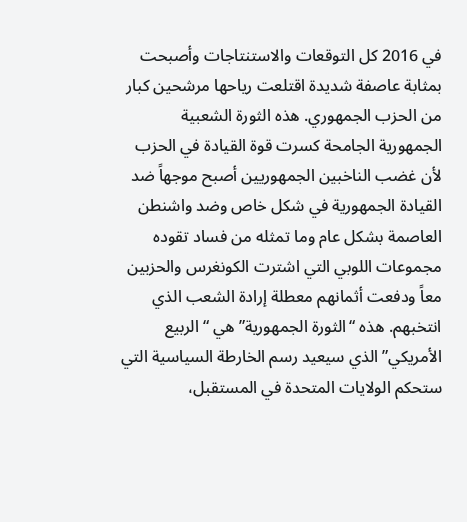في 2016 كل التوقعات والاستنتاجات وأصبحت بمثابة عاصفة شديدة اقتلعت رياحها مرشحين كبار من الحزب الجمهوري. هذه الثورة الشعبية الجمهورية الجامحة كسرت قوة القيادة في الحزب لأن غضب الناخبين الجمهوريين أصبح موجهاً ضد القيادة الجمهورية في شكل خاص وضد واشنطن العاصمة بشكل عام وما تمثله من فساد تقوده مجموعات اللوبي التي اشترت الكونغرس والحزبين معاً ودفعت أثمانهم معطلة إرادة الشعب الذي انتخبهم. هذه “الثورة الجمهورية” هي “الربيع الأمريكي” الذي سيعيد رسم الخارطة السياسية التي ستحكم الولايات المتحدة في المستقبل،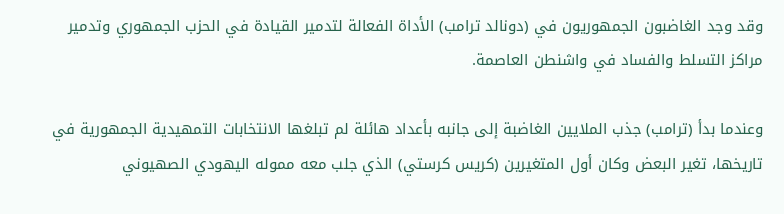وقد وجد الغاضبون الجمهوريون في (دونالد ترامب) الأداة الفعالة لتدمير القيادة في الحزب الجمهوري وتدمير مراكز التسلط والفساد في واشنطن العاصمة.

وعندما بدأ (ترامب) جذب الملايين الغاضبة إلى جانبه بأعداد هائلة لم تبلغها الانتخابات التمهيدية الجمهورية في تاريخها، تغير البعض وكان أول المتغيرين (كريس كرستي) الذي جلب معه مموله اليهودي الصهيوني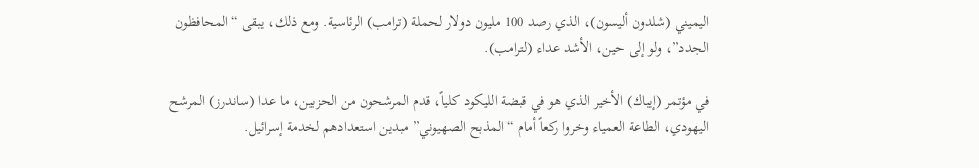اليميني (شلدون أليسون)، الذي رصد 100 مليون دولار لحملة (ترامب) الرئاسية. ومع ذلك، يبقى “المحافظون الجدد”، ولو إلى حين، الأشد عداء (لترامب).

في مؤتمر (إيباك) الأخير الذي هو في قبضة الليكود كلياً، قدم المرشحون من الحزبين، ما عدا (ساندرز) المرشح اليهودي، الطاعة العمياء وخروا ركعاً أمام “المذبح الصهيوني” مبدين استعدادهم لخدمة إسرائيل.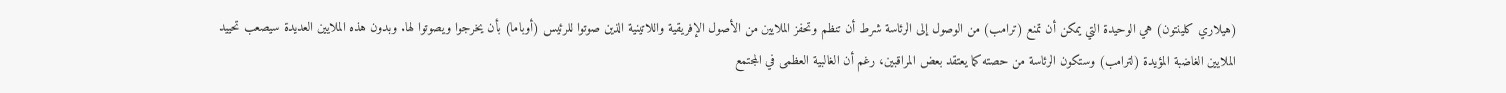(هيلاري كلينتون) هي الوحيدة التي يمكن أن تمنع (ترامب) من الوصول إلى الرئاسة شرط أن تنظم وتحفز الملايين من الأصول الإفريقية واللاتينية الذين صوتوا للرئيس (أوباما) بأن يخرجوا ويصوتوا لها. وبدون هذه الملايين العديدة سيصعب تحييد الملايين الغاضبة المؤيدة (لترامب) وستكون الرئاسة من حصته كما يعتقد بعض المراقبين، رغم أن الغالبية العظمى في المجتمع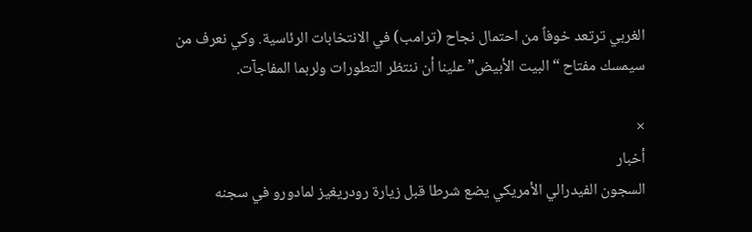الغربي ترتعد خوفاً من احتمال نجاح (ترامب) في الانتخابات الرئاسية. وكي نعرف من سيمسك مفتاح “البيت الأبيض” علينا أن ننتظر التطورات ولربما المفاجآت.

×
أخبار
السجون الفيدرالي الأمريكي يضع شرطا قبل زيارة رودريغيز لمادورو في سجنه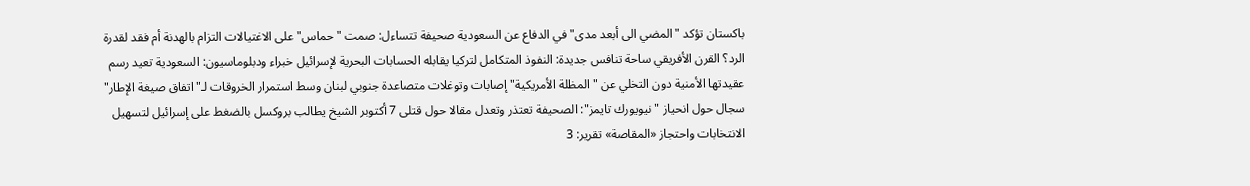باكستان تؤكد "المضي الى أبعد مدى" في الدفاع عن السعودية صحيفة تتساءل: صمت "حماس" على الاغتيالات التزام بالهدنة أم فقد لقدرة الرد؟ القرن الأفريقي ساحة تنافس جديدة: النفوذ المتكامل لتركيا يقابله الحسابات البحرية لإسرائيل خبراء ودبلوماسيون: السعودية تعيد رسم عقيدتها الأمنية دون التخلي عن "المظلة الأمريكية" إصابات وتوغلات متصاعدة جنوبي لبنان وسط استمرار الخروقات لـ"اتفاق صيغة الإطار" سجال حول انحياز "نيويورك تايمز": الصحيفة تعتذر وتعدل مقالا حول قتلى 7 أكتوبر الشيخ يطالب بروكسل بالضغط على إسرائيل لتسهيل الانتخابات واحتجاز «المقاصة» تقرير: 3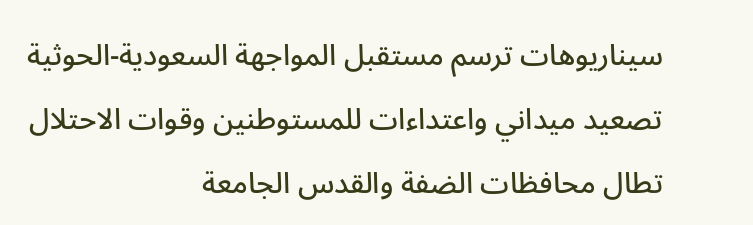سيناريوهات ترسم مستقبل المواجهة السعودية-الحوثية تصعيد ميداني واعتداءات للمستوطنين وقوات الاحتلال تطال محافظات الضفة والقدس الجامعة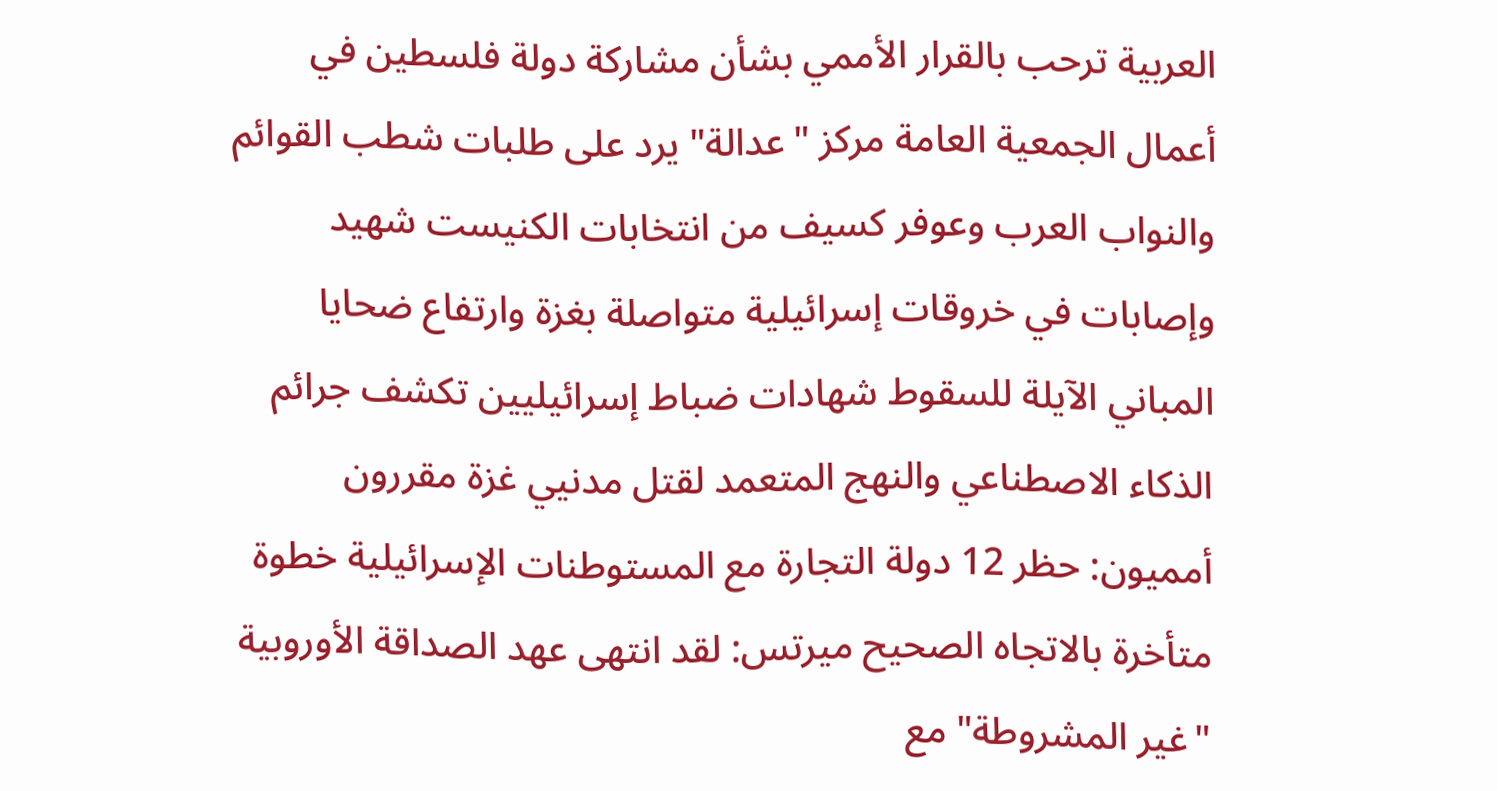العربية ترحب بالقرار الأممي بشأن مشاركة دولة فلسطين في أعمال الجمعية العامة مركز "عدالة" يرد على طلبات شطب القوائم والنواب العرب وعوفر كسيف من انتخابات الكنيست شهيد وإصابات في خروقات إسرائيلية متواصلة بغزة وارتفاع ضحايا المباني الآيلة للسقوط شهادات ضباط إسرائيليين تكشف جرائم الذكاء الاصطناعي والنهج المتعمد لقتل مدنيي غزة مقررون أمميون: حظر 12 دولة التجارة مع المستوطنات الإسرائيلية خطوة متأخرة بالاتجاه الصحيح ميرتس: لقد انتهى عهد الصداقة الأوروبية "غير المشروطة" مع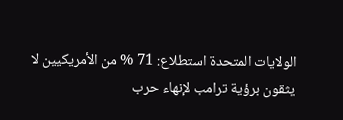الولايات المتحدة استطلاع: 71 % من الأمريكيين لا يثقون برؤية ترامب لإنهاء حرب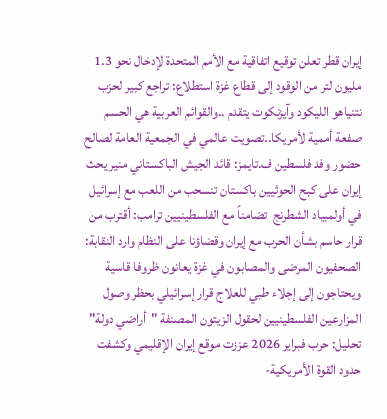إيران قطر تعلن توقيع اتفاقية مع الأمم المتحدة لإدخال نحو 1.3 مليون لتر من الوقود إلى قطاع غزة استطلاع: تراجع كبير لحزب نتنياهو الليكود وآيزنكوت يتقدم ..والقوائم العربية هي الحسم صفعة أممية لأمريكا..تصويت عالمي في الجمعية العامة لصالح حضور وفد فلسطين ف.تايمز: قائد الجيش الباكستاني منير يحث إيران على كبح الحوثيين باكستان تنسحب من اللعب مع إسرائيل في أولمبياد الشطرنج  تضامناً مع الفلسطينيين ترامب: أقترب من قرار حاسم بشأن الحرب مع إيران وقضاؤنا على النظام وارد النقابة: الصحفيون المرضى والمصابون في غزة يعانون ظروفا قاسية ويحتاجون إلى إجلاء طبي للعلاج قرار إسرائيلي بحظر وصول المزارعين الفلسطينيين لحقول الزيتون المصنفة "أراضي دولة" تحليل: حرب فبراير 2026 عززت موقع إيران الإقليمي وكشفت حدود القوة الأمريكية-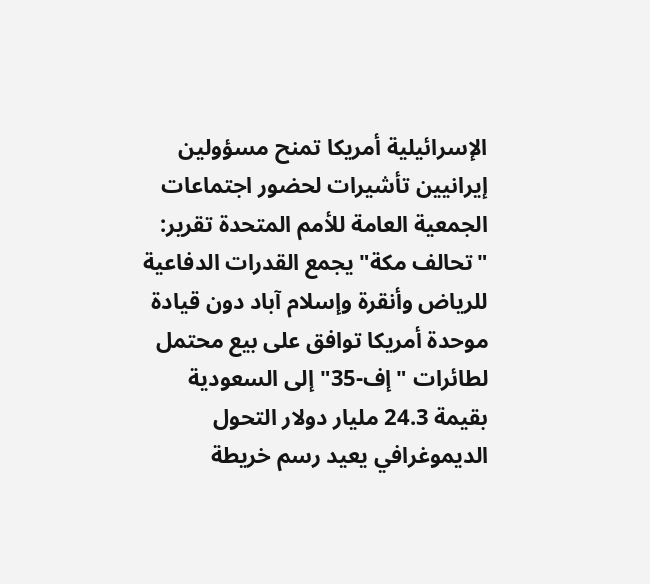الإسرائيلية أمريكا تمنح مسؤولين إيرانيين تأشيرات لحضور اجتماعات الجمعية العامة للأمم المتحدة تقرير: "تحالف مكة" يجمع القدرات الدفاعية للرياض وأنقرة وإسلام آباد دون قيادة موحدة أمريكا توافق على بيع محتمل لطائرات "إف-35" إلى السعودية بقيمة 24.3 مليار دولار التحول الديموغرافي يعيد رسم خريطة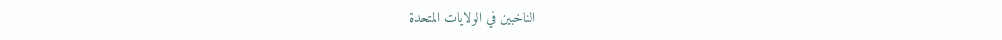الناخبين في الولايات المتحدة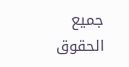جميع الحقوق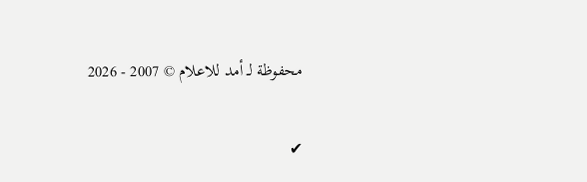محفوظة لـ أمد للاعلام © 2007 - 2026

✔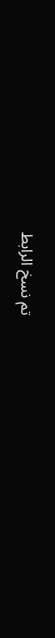تم نسخ الرابط